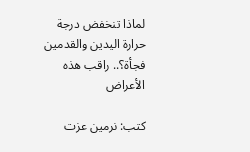لماذا تنخفض درجة حرارة اليدين والقدمين فجأة؟.. راقب هذه الأعراض

كتب: نرمين عزت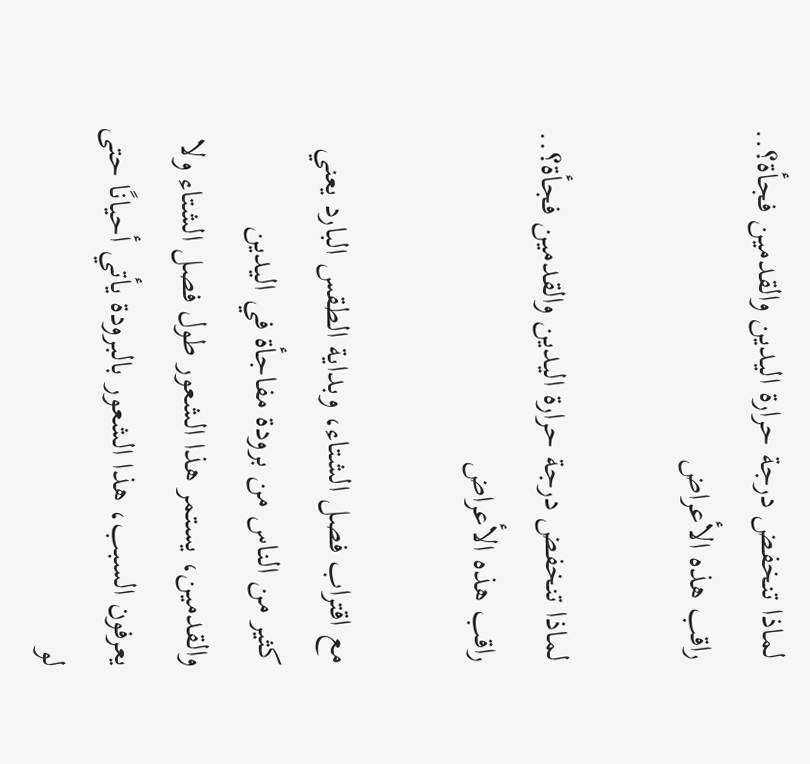لماذا تنخفض درجة حرارة اليدين والقدمين فجأة؟.. راقب هذه الأعراض

لماذا تنخفض درجة حرارة اليدين والقدمين فجأة؟.. راقب هذه الأعراض

مع اقتراب فصل الشتاء، وبداية الطقس البارد يعني كثير من الناس من برودة مفاجأة في اليدين والقدمين، يستمر هذا الشعور طول فصل الشتاء ولا يعرفون السبب، هذا الشعور بالبرودة يأتي أحيانًا حتى لو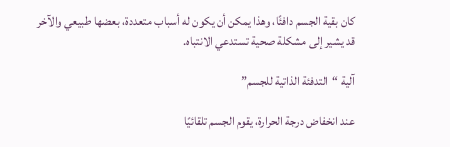كان بقية الجسم دافئًا، وهذا يمكن أن يكون له أسباب متعددة، بعضها طبيعي والآخر قد يشير إلى مشكلة صحية تستدعي الانتباه.

آلية “التدفئة الذاتية للجسم”

عند انخفاض درجة الحرارة، يقوم الجسم تلقائيًا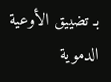بـ تضييق الأوعية الدموية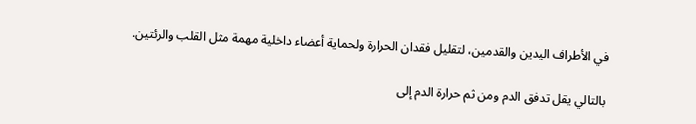في الأطراف اليدين والقدمين، لتقليل فقدان الحرارة ولحماية أعضاء داخلية مهمة مثل القلب والرئتين.

بالتالي يقل تدفق الدم ومن ثم حرارة الدم إلى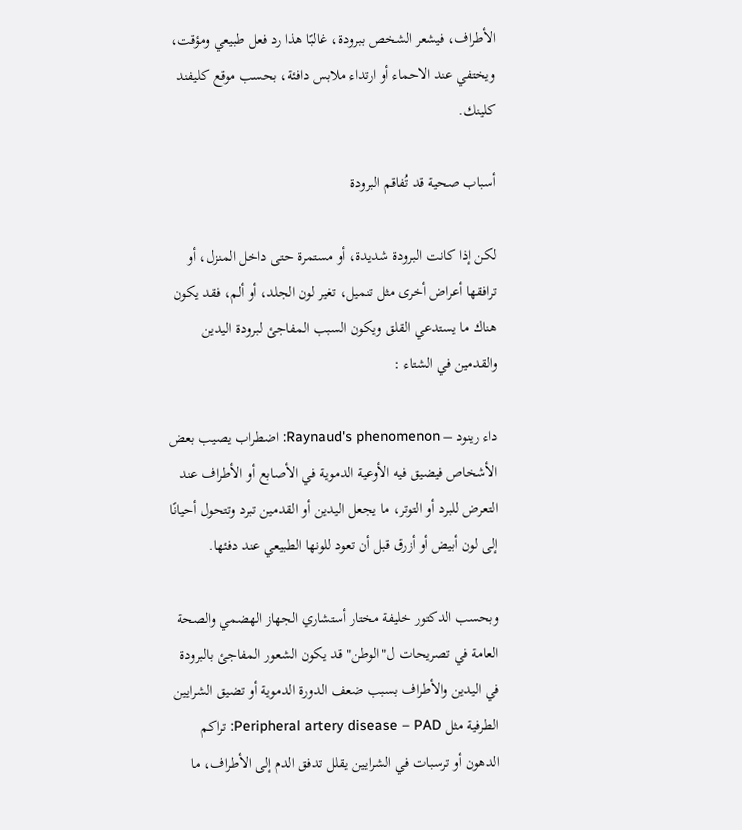الأطراف، فيشعر الشخص ببرودة، غالبًا هذا رد فعل طبيعي ومؤقت، ويختفي عند الاحماء أو ارتداء ملابس دافئة، بحسب موقع كليفند كلينك.

أسباب صحية قد تُفاقم البرودة

لكن إذا كانت البرودة شديدة، أو مستمرة حتى داخل المنزل، أو ترافقها أعراض أخرى مثل تنميل، تغير لون الجلد، أو ألم، فقد يكون هناك ما يستدعي القلق ويكون السبب المفاجئ لبرودة اليدين والقدمين في الشتاء :

داء رينود – Raynaud's phenomenon: اضطراب يصيب بعض الأشخاص فيضيق فيه الأوعية الدموية في الأصابع أو الأطراف عند التعرض للبرد أو التوتر، ما يجعل اليدين أو القدمين تبرد وتتحول أحيانًا إلى لون أبيض أو أزرق قبل أن تعود للونها الطبيعي عند دفئها.

وبحسب الدكتور خليفة مختار أستشاري الجهاز الهضمي والصحة العامة في تصريحات ل"الوطن" قد يكون الشعور المفاجئ بالبرودة في اليدين والأطراف بسبب ضعف الدورة الدموية أو تضيق الشرايين الطرفية مثل Peripheral artery disease – PAD: تراكم الدهون أو ترسبات في الشرايين يقلل تدفق الدم إلى الأطراف، ما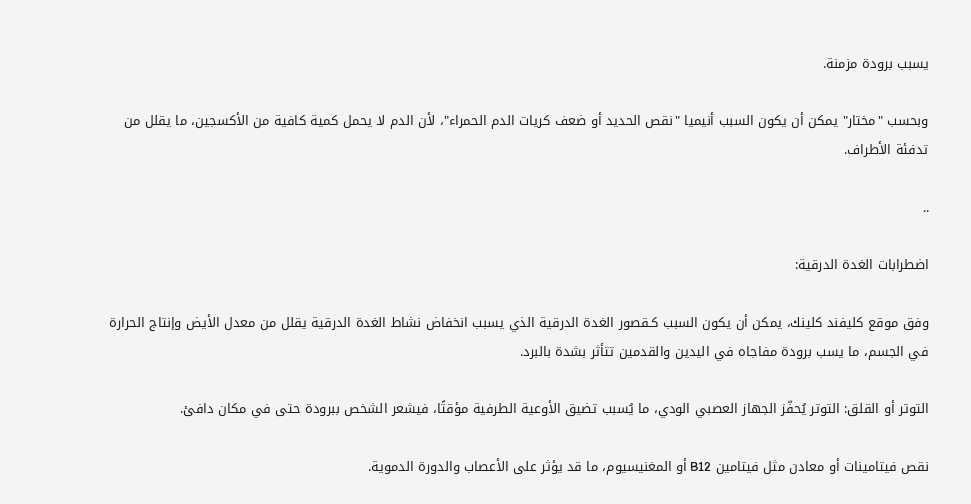يسبب برودة مزمنة.

وبحسب "مختار" يمكن أن يكون السبب أنيميا "نقص الحديد أو ضعف كريات الدم الحمراء"، لأن الدم لا يحمل كمية كافية من الأكسجين، ما يقلل من تدفئة الأطراف.

..

اضطرابات الغدة الدرقية:

وفق موقع كليفند كلينك، يمكن أن يكون السبب كـقصور الغدة الدرقية الذي يسبب انخفاض نشاط الغدة الدرقية يقلل من معدل الأيض وإنتاج الحرارة في الجسم، ما يسب برودة مفاجاه في اليدين والقدمين تتأثر بشدة بالبرد.

التوتر أو القلق: التوتر يُحفّز الجهاز العصبي الودي، ما يُسبب تضيق الأوعية الطرفية مؤقتًا، فيشعر الشخص ببرودة حتى في مكان دافئ.

نقص فيتامينات أو معادن مثل فيتامين B12 أو المغنيسيوم، ما قد يؤثر على الأعصاب والدورة الدموية.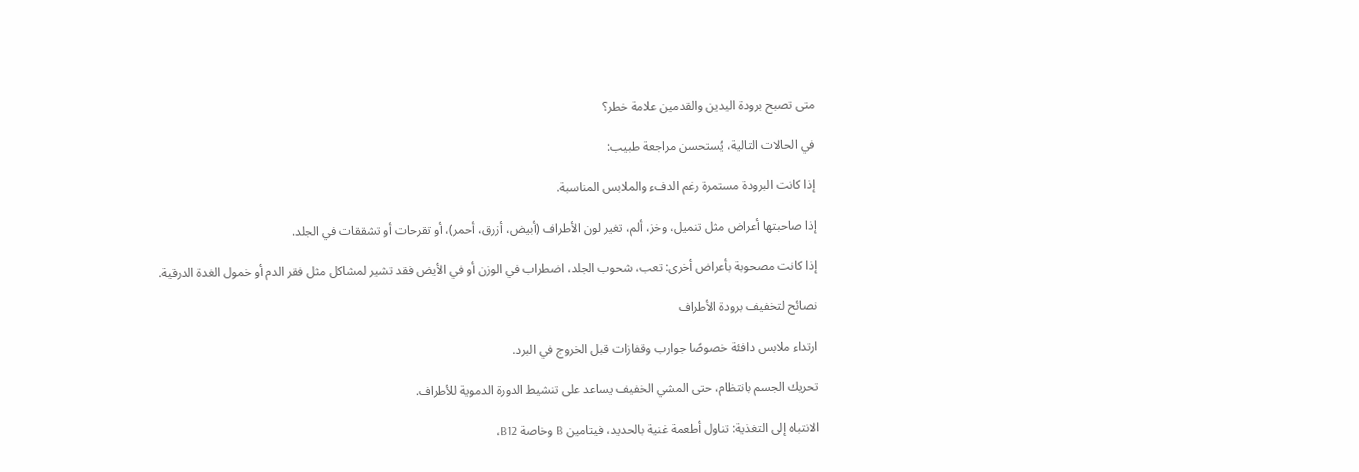متى تصبح برودة اليدين والقدمين علامة خطر؟

في الحالات التالية، يُستحسن مراجعة طبيب:

إذا كانت البرودة مستمرة رغم الدفء والملابس المناسبة.

إذا صاحبتها أعراض مثل تنميل، وخز، ألم، تغير لون الأطراف (أبيض، أزرق، أحمر)، أو تقرحات أو تشققات في الجلد.

إذا كانت مصحوبة بأعراض أخرى: تعب، شحوب الجلد، اضطراب في الوزن أو في الأيض فقد تشير لمشاكل مثل فقر الدم أو خمول الغدة الدرقية.

نصائح لتخفيف برودة الأطراف

ارتداء ملابس دافئة خصوصًا جوارب وقفازات قبل الخروج في البرد.

تحريك الجسم بانتظام، حتى المشي الخفيف يساعد على تنشيط الدورة الدموية للأطراف.

الانتباه إلى التغذية: تناول أطعمة غنية بالحديد، فيتامين B وخاصة B12،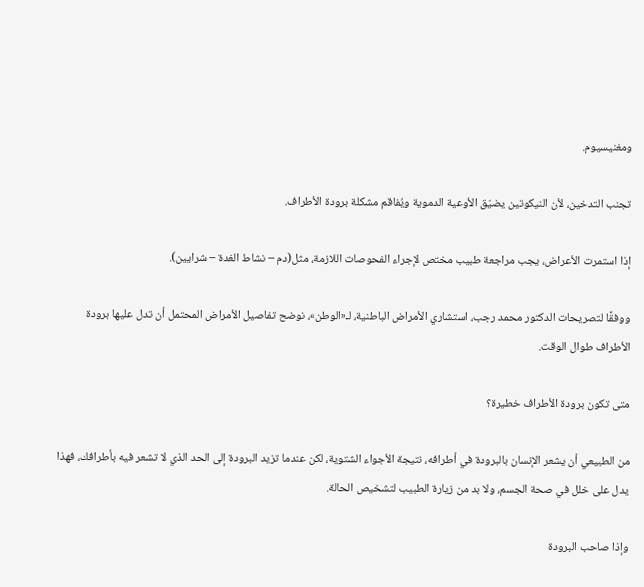ومغنيسيوم.

تجنب التدخين، لأن النيكوتين يضيّق الأوعية الدموية ويُفاقم مشكلة برودة الأطراف.

إذا استمرت الأعراض، يجب مراجعة طبيب مختص لإجراء الفحوصات اللازمة، مثل(دم – نشاط الغدة – شرايين).

ووفقًا لتصريحات الدكتور محمد رجب، استشاري الأمراض الباطنية، لـ«الوطن»، نوضح تفاصيل الأمراض المحتمل أن تدل عليها برودة الأطراف طوال الوقت.

متى تكون برودة الأطراف خطيرة؟

من الطبيعي أن يشعر الإنسان بالبرودة في أطرافه، نتيجة الأجواء الشتوية، لكن عندما تزيد البرودة إلى الحد الذي لا تشعر فيه بأطرافك، فهذا يدل على خلل في صحة الجسم، ولا بد من زيارة الطبيب لتشخيص الحالة.

وإذا صاحب البرودة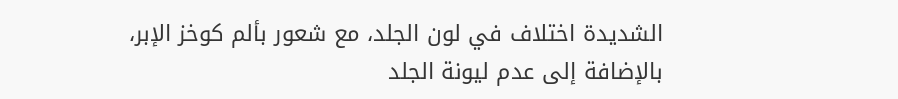الشديدة اختلاف في لون الجلد، مع شعور بألم كوخز الإبر، بالإضافة إلى عدم ليونة الجلد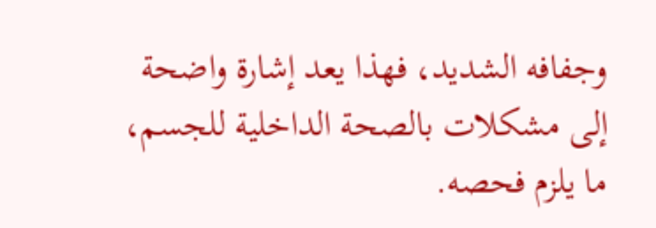وجفافه الشديد، فهذا يعد إشارة واضحة إلى مشكلات بالصحة الداخلية للجسم، ما يلزم فحصه.